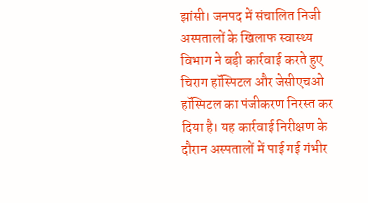झांसी। जनपद में संचालित निजी अस्पतालों के खिलाफ स्वास्थ्य विभाग ने बड़ी कार्रवाई करते हुए चिराग हॉस्पिटल और जेसीएचओ हॉस्पिटल का पंजीकरण निरस्त कर दिया है। यह कार्रवाई निरीक्षण के दौरान अस्पतालों में पाई गई गंभीर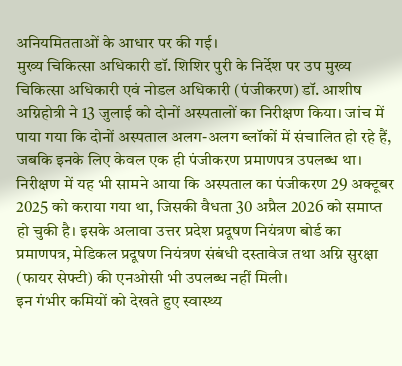अनियमितताओं के आधार पर की गई।
मुख्य चिकित्सा अधिकारी डॉ. शिशिर पुरी के निर्देश पर उप मुख्य चिकित्सा अधिकारी एवं नोडल अधिकारी (पंजीकरण) डॉ. आशीष अग्निहोत्री ने 13 जुलाई को दोनों अस्पतालों का निरीक्षण किया। जांच में पाया गया कि दोनों अस्पताल अलग-अलग ब्लॉकों में संचालित हो रहे हैं, जबकि इनके लिए केवल एक ही पंजीकरण प्रमाणपत्र उपलब्ध था।
निरीक्षण में यह भी सामने आया कि अस्पताल का पंजीकरण 29 अक्टूबर 2025 को कराया गया था, जिसकी वैधता 30 अप्रैल 2026 को समाप्त हो चुकी है। इसके अलावा उत्तर प्रदेश प्रदूषण नियंत्रण बोर्ड का प्रमाणपत्र, मेडिकल प्रदूषण नियंत्रण संबंधी दस्तावेज तथा अग्नि सुरक्षा (फायर सेफ्टी) की एनओसी भी उपलब्ध नहीं मिली।
इन गंभीर कमियों को देखते हुए स्वास्थ्य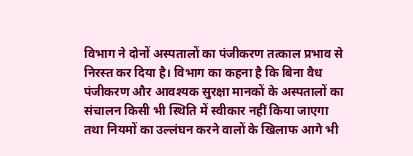विभाग ने दोनों अस्पतालों का पंजीकरण तत्काल प्रभाव से निरस्त कर दिया है। विभाग का कहना है कि बिना वैध पंजीकरण और आवश्यक सुरक्षा मानकों के अस्पतालों का संचालन किसी भी स्थिति में स्वीकार नहीं किया जाएगा तथा नियमों का उल्लंघन करने वालों के खिलाफ आगे भी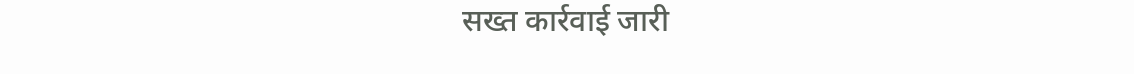सख्त कार्रवाई जारी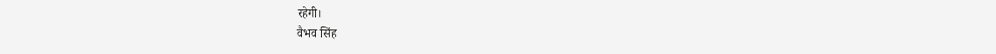रहेगी।
वैभव सिंह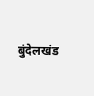बुंदेलखंड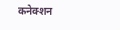कनेक्शन